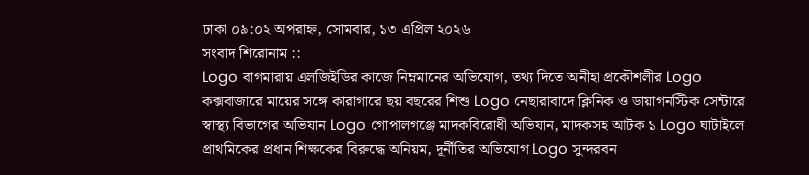ঢাকা ০৯:০২ অপরাহ্ন, সোমবার, ১৩ এপ্রিল ২০২৬
সংবাদ শিরোনাম ::
Logo বাগমারায় এলজিইডির কাজে নিম্নমানের অভিযোগ, তথ্য দিতে অনীহা প্রকৌশলীর Logo কক্সবাজারে মায়ের সঙ্গে কারাগারে ছয় বছরের শিশু Logo নেছারাবাদে ক্লিনিক ও ডায়াগনস্টিক সেন্টারে স্বাস্থ্য বিভাগের অভিযান Logo গোপালগঞ্জে মাদকবিরোধী অভিযান, মাদকসহ আটক ১ Logo ঘাটাইলে প্রাথমিকের প্রধান শিক্ষকের বিরুদ্ধে অনিয়ম, দূর্নীতির অভিযোগ Logo সুন্দরবন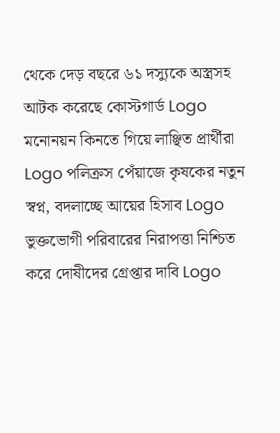থেকে দেড় বছরে ৬১ দস্যুকে অস্ত্রসহ আটক করেছে কোস্টগার্ড Logo মনোনয়ন কিনতে গিয়ে লাঞ্ছিত প্রার্থীরা Logo পলিক্রস পেঁয়াজে কৃষকের নতুন স্বপ্ন, বদলাচ্ছে আয়ের হিসাব Logo ভুক্তভোগী পরিবারের নিরাপত্তা নিশ্চিত করে দোষীদের গ্রেপ্তার দাবি Logo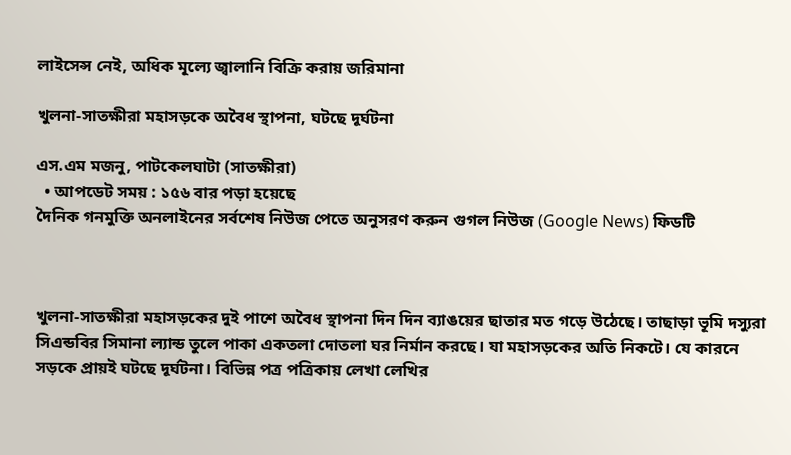লাইসেন্স নেই, অধিক মূল্যে জ্বালানি বিক্রি করায় জরিমানা

খুলনা-সাতক্ষীরা মহাসড়কে অবৈধ স্থাপনা, ঘটছে দূর্ঘটনা

এস.এম মজনু, পাটকেলঘাটা (সাতক্ষীরা)
  • আপডেট সময় : ১৫৬ বার পড়া হয়েছে
দৈনিক গনমুক্তি অনলাইনের সর্বশেষ নিউজ পেতে অনুসরণ করুন গুগল নিউজ (Google News) ফিডটি



খুলনা-সাতক্ষীরা মহাসড়কের দুই পাশে অবৈধ স্থাপনা দিন দিন ব্যাঙয়ের ছাতার মত গড়ে উঠেছে। তাছাড়া ভূমি দস্যুরা সিএন্ডবির সিমানা ল্যান্ড তুলে পাকা একতলা দোতলা ঘর নির্মান করছে। যা মহাসড়কের অতি নিকটে। যে কারনে সড়কে প্রায়ই ঘটছে দূর্ঘটনা। বিভিন্ন পত্র পত্রিকায় লেখা লেখির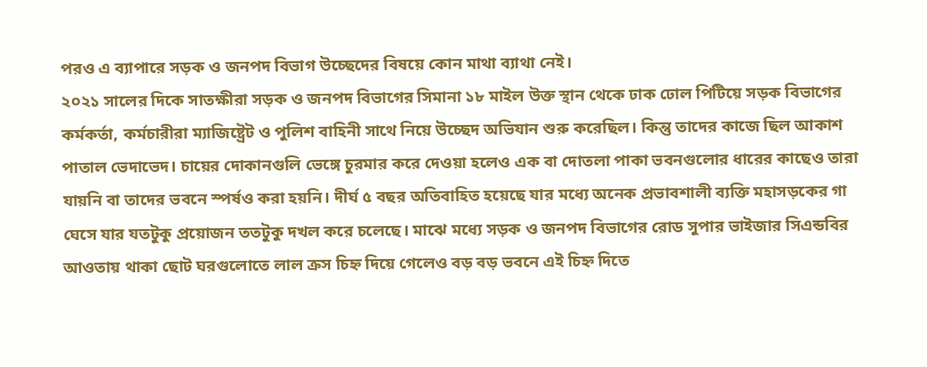পরও এ ব্যাপারে সড়ক ও জনপদ বিভাগ উচ্ছেদের বিষয়ে কোন মাথা ব্যাথা নেই।
২০২১ সালের দিকে সাতক্ষীরা সড়ক ও জনপদ বিভাগের সিমানা ১৮ মাইল উক্ত স্থান থেকে ঢাক ঢোল পিটিয়ে সড়ক বিভাগের কর্মকর্তা, কর্মচারীরা ম্যাজিষ্ট্রেট ও পুলিশ বাহিনী সাথে নিয়ে উচ্ছেদ অভিযান শুরু করেছিল। কিন্তু তাদের কাজে ছিল আকাশ পাতাল ভেদাভেদ। চায়ের দোকানগুলি ভেঙ্গে চুরমার করে দেওয়া হলেও এক বা দোতলা পাকা ভবনগুলোর ধারের কাছেও তারা যায়নি বা তাদের ভবনে স্পর্ষও করা হয়নি। দীর্ঘ ৫ বছর অতিবাহিত হয়েছে যার মধ্যে অনেক প্রভাবশালী ব্যক্তি মহাসড়কের গা ঘেসে যার যতটুকু প্রয়োজন ততটুকু দখল করে চলেছে। মাঝে মধ্যে সড়ক ও জনপদ বিভাগের রোড সুপার ভাইজার সিএন্ডবির আওতায় থাকা ছোট ঘরগুলোতে লাল ক্রস চিহ্ন দিয়ে গেলেও বড় বড় ভবনে এই চিহ্ন দিতে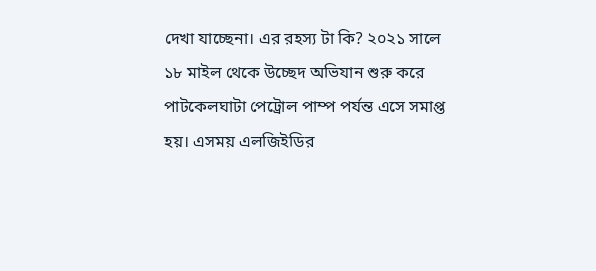দেখা যাচ্ছেনা। এর রহস্য টা কি? ২০২১ সালে ১৮ মাইল থেকে উচ্ছেদ অভিযান শুরু করে পাটকেলঘাটা পেট্রোল পাম্প পর্যন্ত এসে সমাপ্ত হয়। এসময় এলজিইডির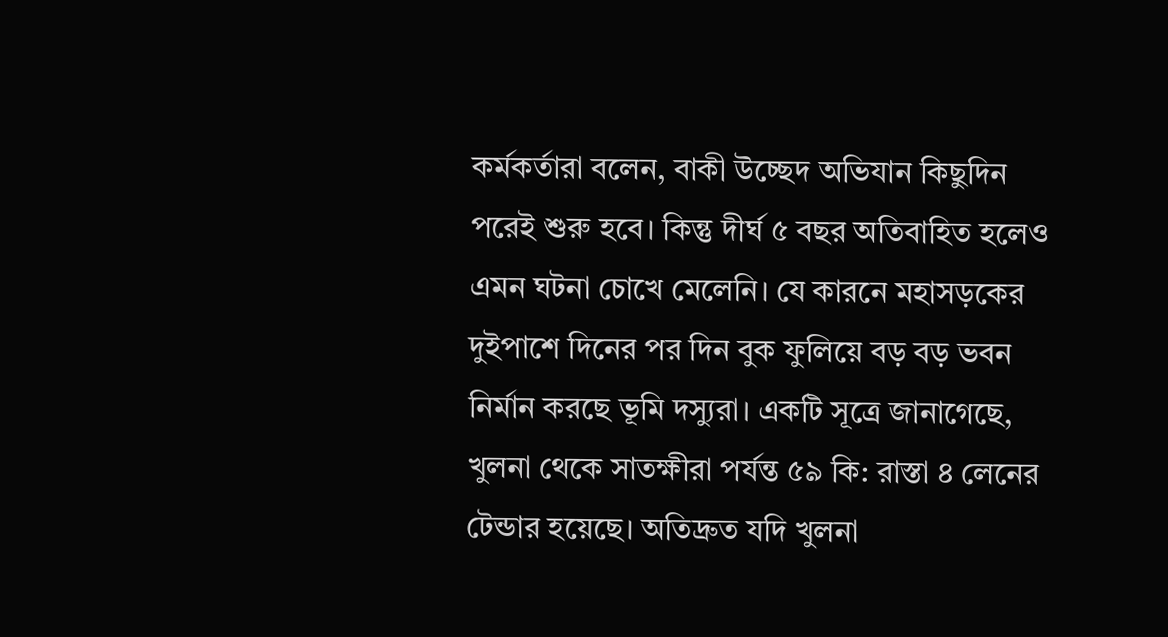কর্মকর্তারা বলেন, বাকী উচ্ছেদ অভিযান কিছুদিন পরেই শুরু হবে। কিন্তু দীর্ঘ ৫ বছর অতিবাহিত হলেও এমন ঘটনা চোখে মেলেনি। যে কারনে মহাসড়কের দুইপাশে দিনের পর দিন বুক ফুলিয়ে বড় বড় ভবন নির্মান করছে ভূমি দস্যুরা। একটি সূত্রে জানাগেছে, খুলনা থেকে সাতক্ষীরা পর্যন্ত ৫৯ কি: রাস্তা ৪ লেনের টেন্ডার হয়েছে। অতিদ্রুত যদি খুলনা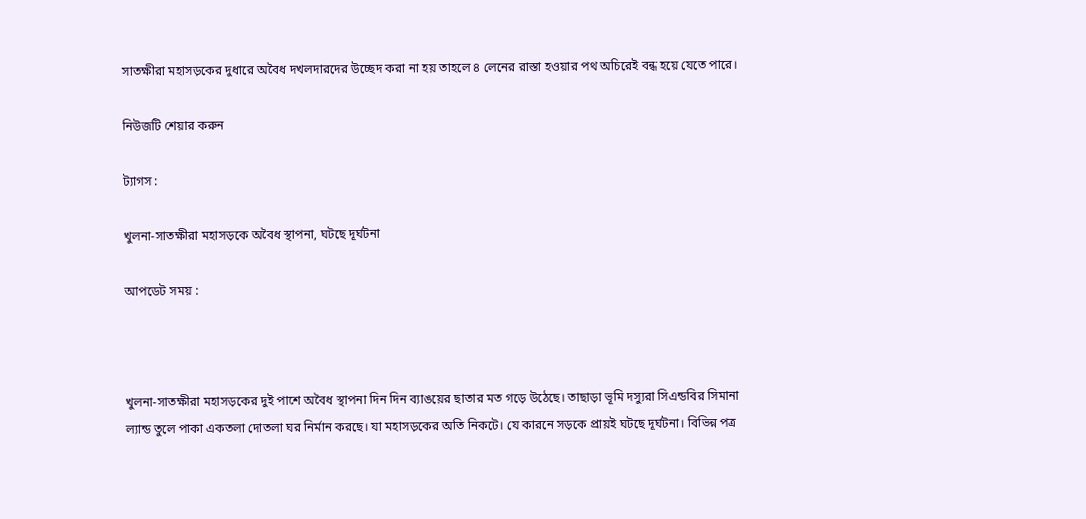সাতক্ষীরা মহাসড়কের দুধারে অবৈধ দখলদারদের উচ্ছেদ করা না হয় তাহলে ৪ লেনের রাস্তা হওয়ার পথ অচিরেই বন্ধ হয়ে যেতে পারে।

নিউজটি শেয়ার করুন

ট্যাগস :

খুলনা-সাতক্ষীরা মহাসড়কে অবৈধ স্থাপনা, ঘটছে দূর্ঘটনা

আপডেট সময় :



খুলনা-সাতক্ষীরা মহাসড়কের দুই পাশে অবৈধ স্থাপনা দিন দিন ব্যাঙয়ের ছাতার মত গড়ে উঠেছে। তাছাড়া ভূমি দস্যুরা সিএন্ডবির সিমানা ল্যান্ড তুলে পাকা একতলা দোতলা ঘর নির্মান করছে। যা মহাসড়কের অতি নিকটে। যে কারনে সড়কে প্রায়ই ঘটছে দূর্ঘটনা। বিভিন্ন পত্র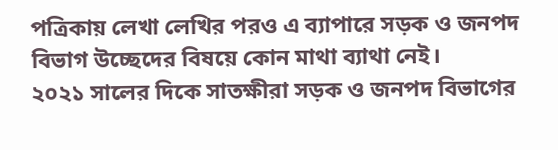পত্রিকায় লেখা লেখির পরও এ ব্যাপারে সড়ক ও জনপদ বিভাগ উচ্ছেদের বিষয়ে কোন মাথা ব্যাথা নেই।
২০২১ সালের দিকে সাতক্ষীরা সড়ক ও জনপদ বিভাগের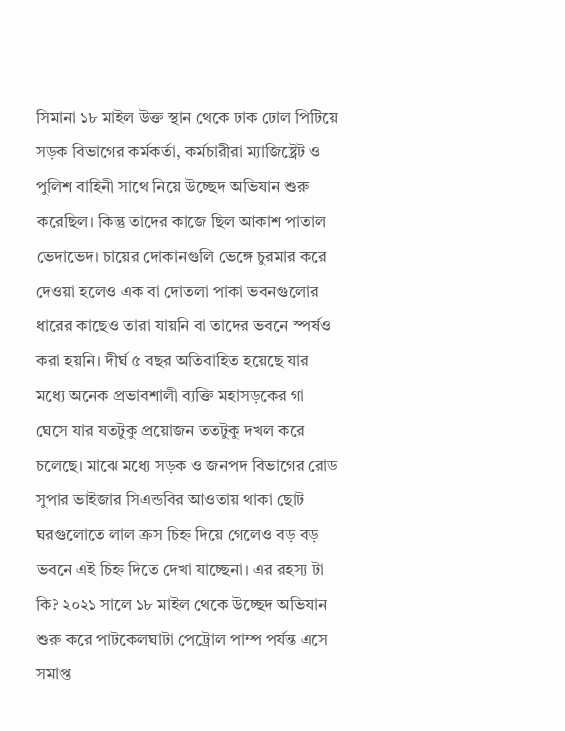সিমানা ১৮ মাইল উক্ত স্থান থেকে ঢাক ঢোল পিটিয়ে সড়ক বিভাগের কর্মকর্তা, কর্মচারীরা ম্যাজিষ্ট্রেট ও পুলিশ বাহিনী সাথে নিয়ে উচ্ছেদ অভিযান শুরু করেছিল। কিন্তু তাদের কাজে ছিল আকাশ পাতাল ভেদাভেদ। চায়ের দোকানগুলি ভেঙ্গে চুরমার করে দেওয়া হলেও এক বা দোতলা পাকা ভবনগুলোর ধারের কাছেও তারা যায়নি বা তাদের ভবনে স্পর্ষও করা হয়নি। দীর্ঘ ৫ বছর অতিবাহিত হয়েছে যার মধ্যে অনেক প্রভাবশালী ব্যক্তি মহাসড়কের গা ঘেসে যার যতটুকু প্রয়োজন ততটুকু দখল করে চলেছে। মাঝে মধ্যে সড়ক ও জনপদ বিভাগের রোড সুপার ভাইজার সিএন্ডবির আওতায় থাকা ছোট ঘরগুলোতে লাল ক্রস চিহ্ন দিয়ে গেলেও বড় বড় ভবনে এই চিহ্ন দিতে দেখা যাচ্ছেনা। এর রহস্য টা কি? ২০২১ সালে ১৮ মাইল থেকে উচ্ছেদ অভিযান শুরু করে পাটকেলঘাটা পেট্রোল পাম্প পর্যন্ত এসে সমাপ্ত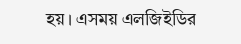হয়। এসময় এলজিইডির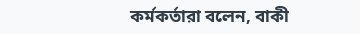কর্মকর্তারা বলেন, বাকী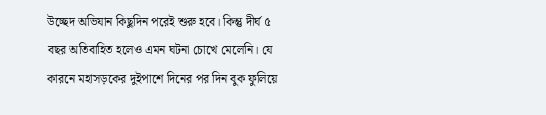উচ্ছেদ অভিযান কিছুদিন পরেই শুরু হবে। কিন্তু দীর্ঘ ৫ বছর অতিবাহিত হলেও এমন ঘটনা চোখে মেলেনি। যে কারনে মহাসড়কের দুইপাশে দিনের পর দিন বুক ফুলিয়ে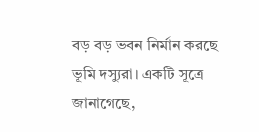বড় বড় ভবন নির্মান করছে ভূমি দস্যুরা। একটি সূত্রে জানাগেছে,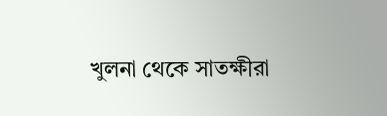খুলনা থেকে সাতক্ষীরা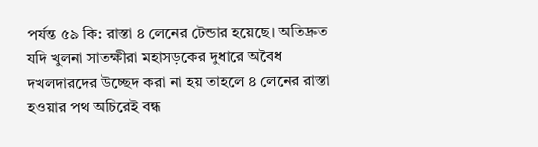পর্যন্ত ৫৯ কি: রাস্তা ৪ লেনের টেন্ডার হয়েছে। অতিদ্রুত যদি খুলনা সাতক্ষীরা মহাসড়কের দুধারে অবৈধ দখলদারদের উচ্ছেদ করা না হয় তাহলে ৪ লেনের রাস্তা হওয়ার পথ অচিরেই বন্ধ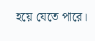হয়ে যেতে পারে।